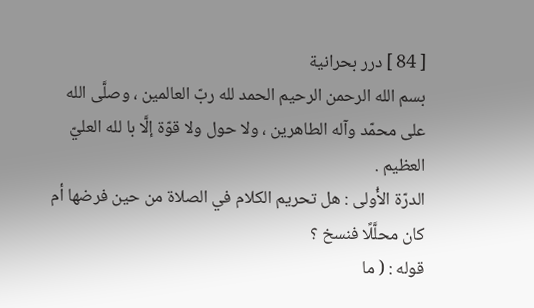[ 84 ] درر بحرانية
بسم الله الرحمن الرحيم الحمد لله ربّ العالمين ، وصلَّى الله على محمّد وآله الطاهرين ، ولا حول ولا قوّة إلَّا با لله العليّ العظيم .
الدرّة الأُولى : هل تحريم الكلام في الصلاة من حين فرضها أم كان محلَّلًا فنسخ ؟
قوله : ( ما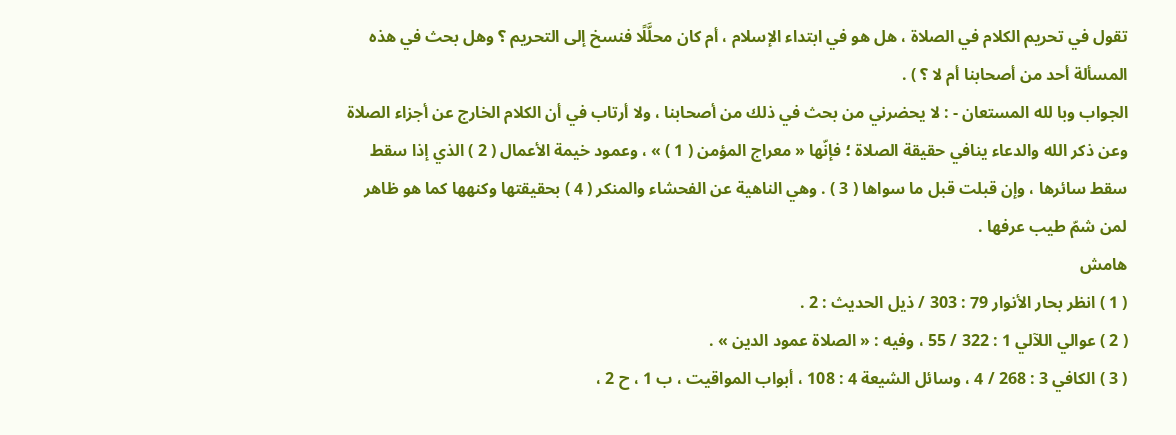تقول في تحريم الكلام في الصلاة ، هل هو في ابتداء الإسلام ، أم كان محلَّلًا فنسخ إلى التحريم ؟ وهل بحث في هذه المسألة أحد من أصحابنا أم لا ؟ ) .
الجواب وبا لله المستعان - : لا يحضرني من بحث في ذلك من أصحابنا ، ولا أرتاب في أن الكلام الخارج عن أجزاء الصلاة وعن ذكر الله والدعاء ينافي حقيقة الصلاة ؛ فإنّها « معراج المؤمن ( 1 ) » ، وعمود خيمة الأعمال ( 2 ) الذي إذا سقط سقط سائرها ، وإن قبلت قبل ما سواها ( 3 ) . وهي الناهية عن الفحشاء والمنكر ( 4 ) بحقيقتها وكنهها كما هو ظاهر لمن شمّ طيب عرفها .
هامش
( 1 ) انظر بحار الأنوار 79 : 303 / ذيل الحديث : 2 .
( 2 ) عوالي اللآلي 1 : 322 / 55 ، وفيه : « الصلاة عمود الدين » .
( 3 ) الكافي 3 : 268 / 4 ، وسائل الشيعة 4 : 108 ، أبواب المواقيت ، ب 1 ، ح 2 ،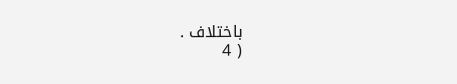باختلاف .
( 4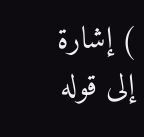) إشارة إلى قوله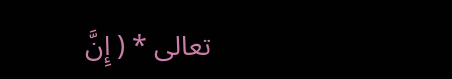تعالى * ( إِنَّ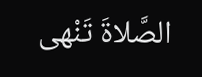الصَّلاةَ تَنْهى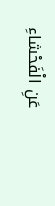عَنِ الْفَحْشاءِ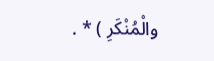والْمُنْكَرِ ) * .